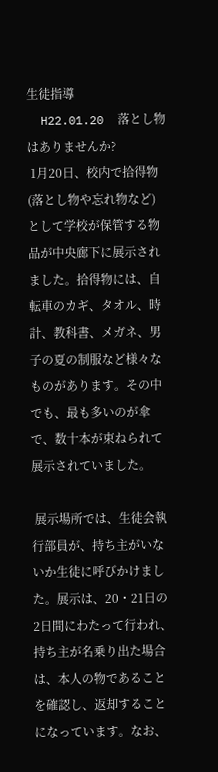生徒指導
  H22.01.20  落とし物はありませんか?
 1月20日、校内で拾得物(落とし物や忘れ物など)として学校が保管する物品が中央廊下に展示されました。拾得物には、自転車のカギ、タオル、時計、教科書、メガネ、男子の夏の制服など様々なものがあります。その中でも、最も多いのが傘で、数十本が束ねられて展示されていました。

 展示場所では、生徒会執行部員が、持ち主がいないか生徒に呼びかけました。展示は、20・21日の2日間にわたって行われ、持ち主が名乗り出た場合は、本人の物であることを確認し、返却することになっています。なお、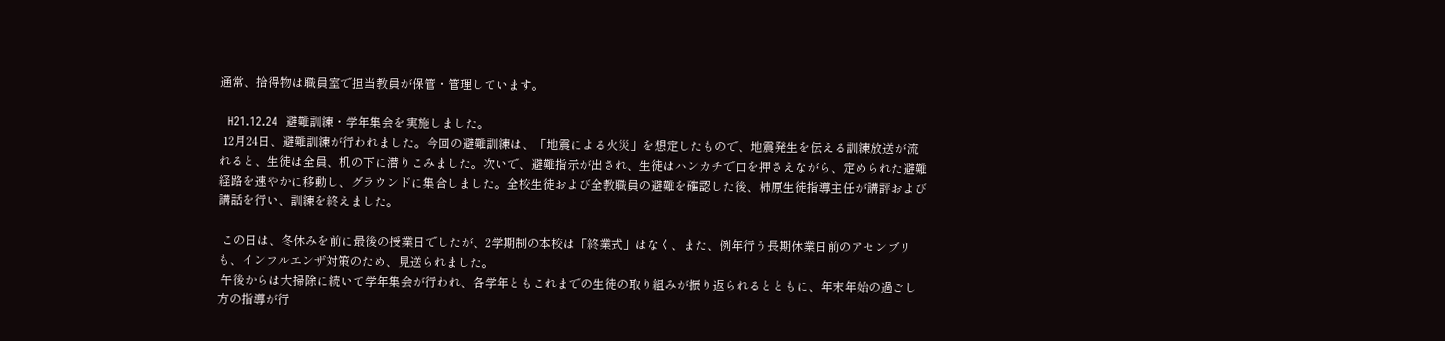通常、拾得物は職員室で担当教員が保管・管理しています。

  H21.12.24  避難訓練・学年集会を実施しました。
 12月24日、避難訓練が行われました。今回の避難訓練は、「地震による火災」を想定したもので、地震発生を伝える訓練放送が流れると、生徒は全員、机の下に潜りこみました。次いで、避難指示が出され、生徒はハンカチで口を押さえながら、定められた避難経路を速やかに移動し、グラウンドに集合しました。全校生徒および全教職員の避難を確認した後、柿原生徒指導主任が講評および講話を行い、訓練を終えました。

 この日は、冬休みを前に最後の授業日でしたが、2学期制の本校は「終業式」はなく、また、例年行う長期休業日前のアセンブリも、インフルエンザ対策のため、見送られました。
 午後からは大掃除に続いて学年集会が行われ、各学年ともこれまでの生徒の取り組みが振り返られるとともに、年末年始の過ごし方の指導が行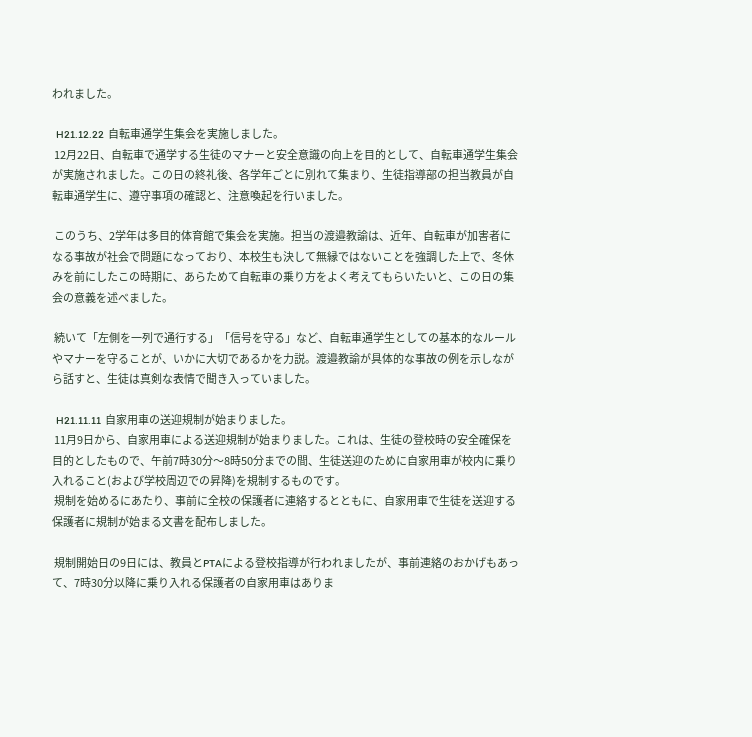われました。

  H21.12.22  自転車通学生集会を実施しました。
 12月22日、自転車で通学する生徒のマナーと安全意識の向上を目的として、自転車通学生集会が実施されました。この日の終礼後、各学年ごとに別れて集まり、生徒指導部の担当教員が自転車通学生に、遵守事項の確認と、注意喚起を行いました。

 このうち、2学年は多目的体育館で集会を実施。担当の渡邉教諭は、近年、自転車が加害者になる事故が社会で問題になっており、本校生も決して無縁ではないことを強調した上で、冬休みを前にしたこの時期に、あらためて自転車の乗り方をよく考えてもらいたいと、この日の集会の意義を述べました。

 続いて「左側を一列で通行する」「信号を守る」など、自転車通学生としての基本的なルールやマナーを守ることが、いかに大切であるかを力説。渡邉教諭が具体的な事故の例を示しながら話すと、生徒は真剣な表情で聞き入っていました。

  H21.11.11  自家用車の送迎規制が始まりました。
 11月9日から、自家用車による送迎規制が始まりました。これは、生徒の登校時の安全確保を目的としたもので、午前7時30分〜8時50分までの間、生徒送迎のために自家用車が校内に乗り入れること(および学校周辺での昇降)を規制するものです。
 規制を始めるにあたり、事前に全校の保護者に連絡するとともに、自家用車で生徒を送迎する保護者に規制が始まる文書を配布しました。

 規制開始日の9日には、教員とPTAによる登校指導が行われましたが、事前連絡のおかげもあって、7時30分以降に乗り入れる保護者の自家用車はありま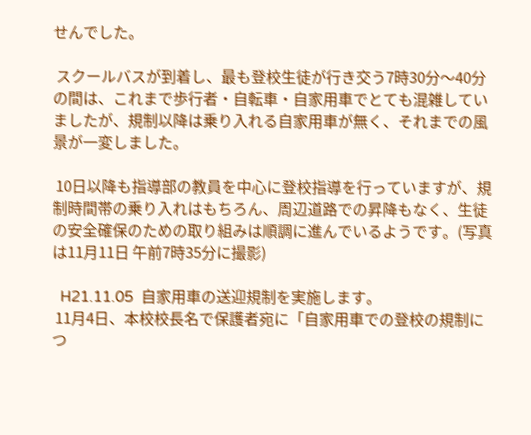せんでした。

 スクールバスが到着し、最も登校生徒が行き交う7時30分〜40分の間は、これまで歩行者・自転車・自家用車でとても混雑していましたが、規制以降は乗り入れる自家用車が無く、それまでの風景が一変しました。

 10日以降も指導部の教員を中心に登校指導を行っていますが、規制時間帯の乗り入れはもちろん、周辺道路での昇降もなく、生徒の安全確保のための取り組みは順調に進んでいるようです。(写真は11月11日 午前7時35分に撮影)

  H21.11.05  自家用車の送迎規制を実施します。
 11月4日、本校校長名で保護者宛に「自家用車での登校の規制につ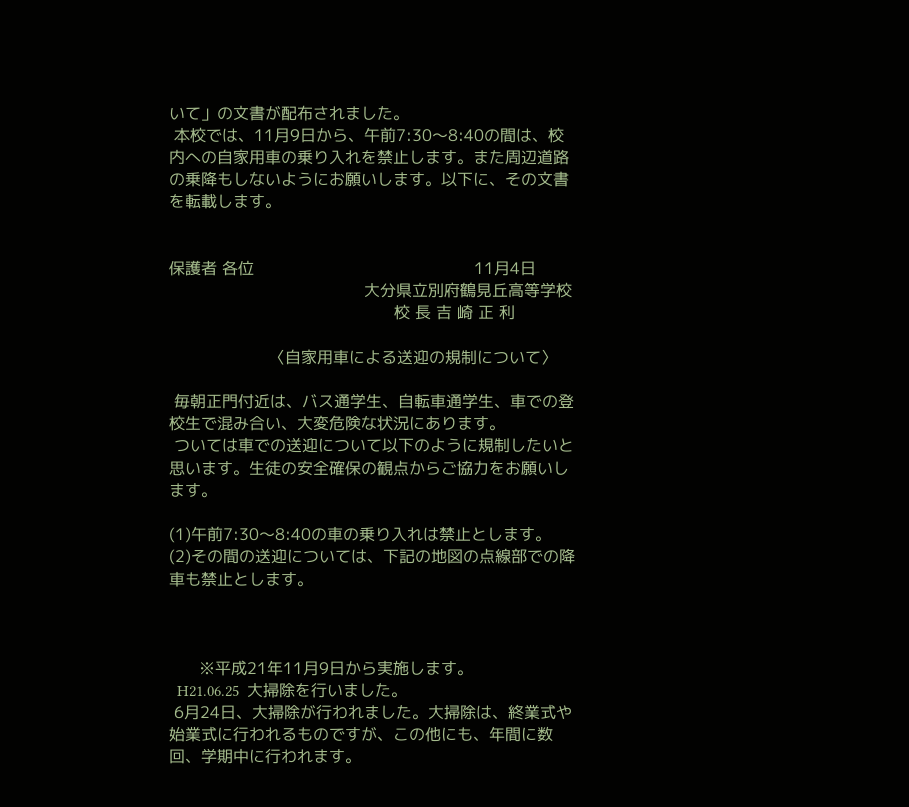いて」の文書が配布されました。
 本校では、11月9日から、午前7:30〜8:40の間は、校内への自家用車の乗り入れを禁止します。また周辺道路の乗降もしないようにお願いします。以下に、その文書を転載します。


保護者 各位                                            11月4日
                                       大分県立別府鶴見丘高等学校
                                             校 長 吉 崎 正 利

                    〈自家用車による送迎の規制について〉

 毎朝正門付近は、バス通学生、自転車通学生、車での登校生で混み合い、大変危険な状況にあります。
 ついては車での送迎について以下のように規制したいと思います。生徒の安全確保の観点からご協力をお願いします。

(1)午前7:30〜8:40の車の乗り入れは禁止とします。
(2)その間の送迎については、下記の地図の点線部での降車も禁止とします。



      ※平成21年11月9日から実施します。
  H21.06.25  大掃除を行いました。
 6月24日、大掃除が行われました。大掃除は、終業式や始業式に行われるものですが、この他にも、年間に数回、学期中に行われます。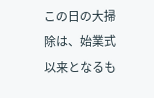この日の大掃除は、始業式以来となるも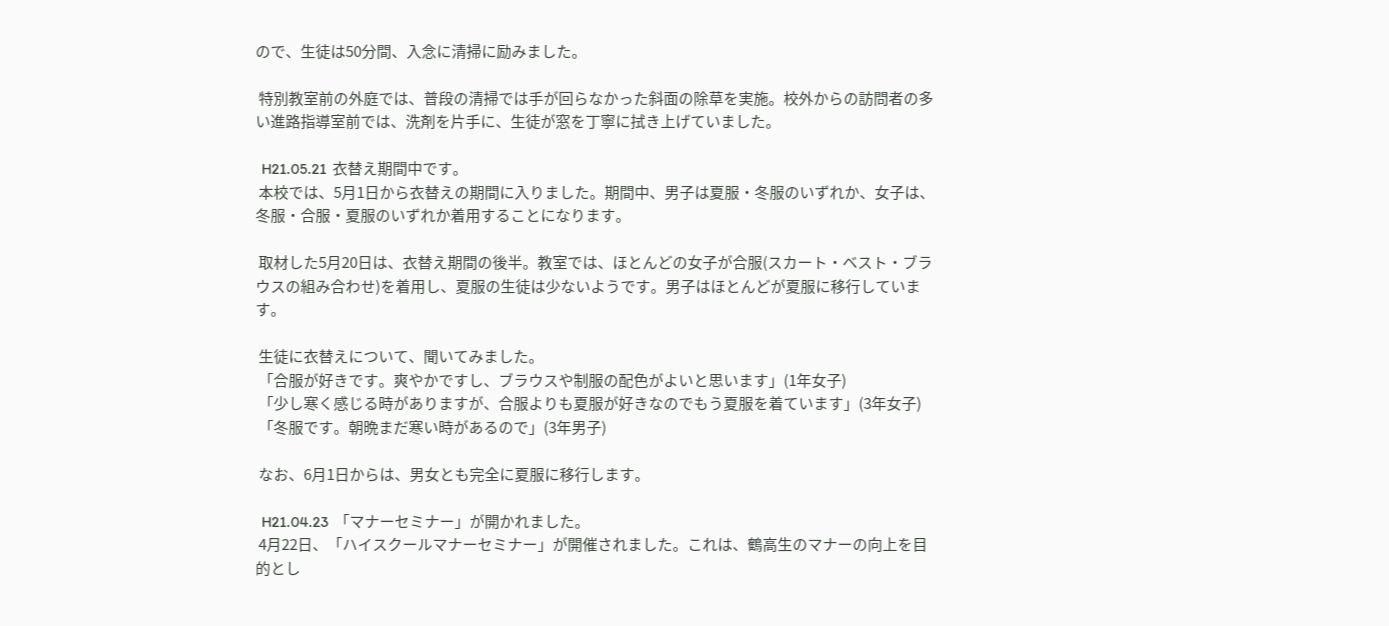ので、生徒は50分間、入念に清掃に励みました。

 特別教室前の外庭では、普段の清掃では手が回らなかった斜面の除草を実施。校外からの訪問者の多い進路指導室前では、洗剤を片手に、生徒が窓を丁寧に拭き上げていました。

  H21.05.21  衣替え期間中です。
 本校では、5月1日から衣替えの期間に入りました。期間中、男子は夏服・冬服のいずれか、女子は、冬服・合服・夏服のいずれか着用することになります。

 取材した5月20日は、衣替え期間の後半。教室では、ほとんどの女子が合服(スカート・ベスト・ブラウスの組み合わせ)を着用し、夏服の生徒は少ないようです。男子はほとんどが夏服に移行しています。

 生徒に衣替えについて、聞いてみました。
 「合服が好きです。爽やかですし、ブラウスや制服の配色がよいと思います」(1年女子)
 「少し寒く感じる時がありますが、合服よりも夏服が好きなのでもう夏服を着ています」(3年女子)
 「冬服です。朝晩まだ寒い時があるので」(3年男子)

 なお、6月1日からは、男女とも完全に夏服に移行します。

  H21.04.23  「マナーセミナー」が開かれました。
 4月22日、「ハイスクールマナーセミナー」が開催されました。これは、鶴高生のマナーの向上を目的とし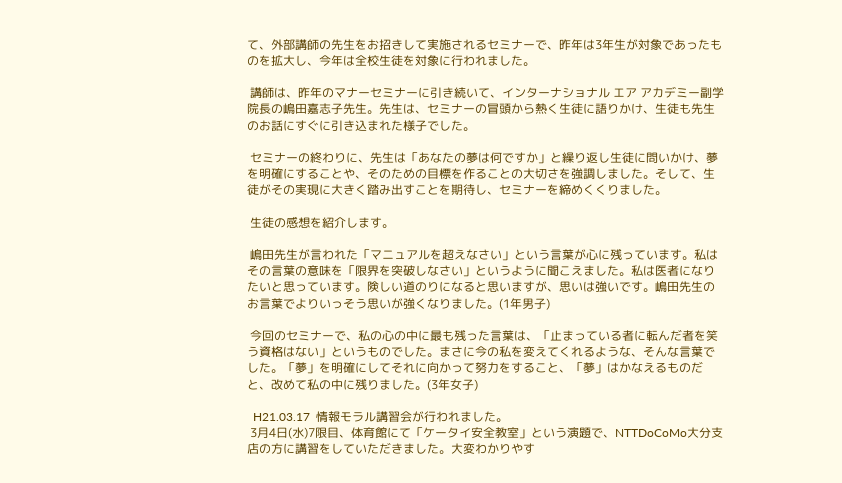て、外部講師の先生をお招きして実施されるセミナーで、昨年は3年生が対象であったものを拡大し、今年は全校生徒を対象に行われました。

 講師は、昨年のマナーセミナーに引き続いて、インターナショナル エア アカデミー副学院長の嶋田嘉志子先生。先生は、セミナーの冒頭から熱く生徒に語りかけ、生徒も先生のお話にすぐに引き込まれた様子でした。

 セミナーの終わりに、先生は「あなたの夢は何ですか」と繰り返し生徒に問いかけ、夢を明確にすることや、そのための目標を作ることの大切さを強調しました。そして、生徒がその実現に大きく踏み出すことを期待し、セミナーを締めくくりました。

 生徒の感想を紹介します。

 嶋田先生が言われた「マニュアルを超えなさい」という言葉が心に残っています。私はその言葉の意味を「限界を突破しなさい」というように聞こえました。私は医者になりたいと思っています。険しい道のりになると思いますが、思いは強いです。嶋田先生のお言葉でよりいっそう思いが強くなりました。(1年男子)

 今回のセミナーで、私の心の中に最も残った言葉は、「止まっている者に転んだ者を笑う資格はない」というものでした。まさに今の私を変えてくれるような、そんな言葉でした。「夢」を明確にしてそれに向かって努力をすること、「夢」はかなえるものだと、改めて私の中に残りました。(3年女子)

  H21.03.17  情報モラル講習会が行われました。
 3月4日(水)7限目、体育館にて「ケータイ安全教室」という演題で、NTTDoCoMo大分支店の方に講習をしていただきました。大変わかりやす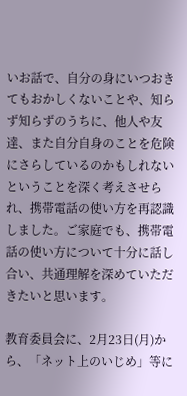いお話で、自分の身にいつおきてもおかしくないことや、知らず知らずのうちに、他人や友達、また自分自身のことを危険にさらしているのかもしれないということを深く考えさせられ、携帯電話の使い方を再認識しました。ご家庭でも、携帯電話の使い方について十分に話し合い、共通理解を深めていただきたいと思います。

教育委員会に、2月23日(月)から、「ネット上のいじめ」等に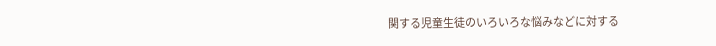関する児童生徒のいろいろな悩みなどに対する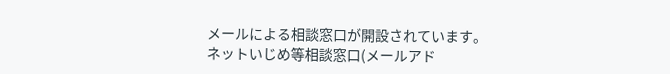メールによる相談窓口が開設されています。
ネットいじめ等相談窓口(メールアド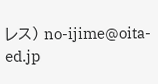レス) no-ijime@oita-ed.jp